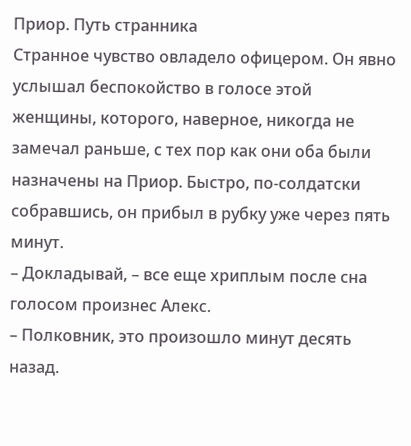Приор. Путь странника
Странное чувство овладело офицером. Он явно услышал беспокойство в голосе этой женщины, которого, наверное, никогда не замечал раньше, с тех пор как они оба были назначены на Приор. Быстро, по‑солдатски собравшись, он прибыл в рубку уже через пять минут.
– Докладывай, – все еще хриплым после сна голосом произнес Алекс.
– Полковник, это произошло минут десять назад.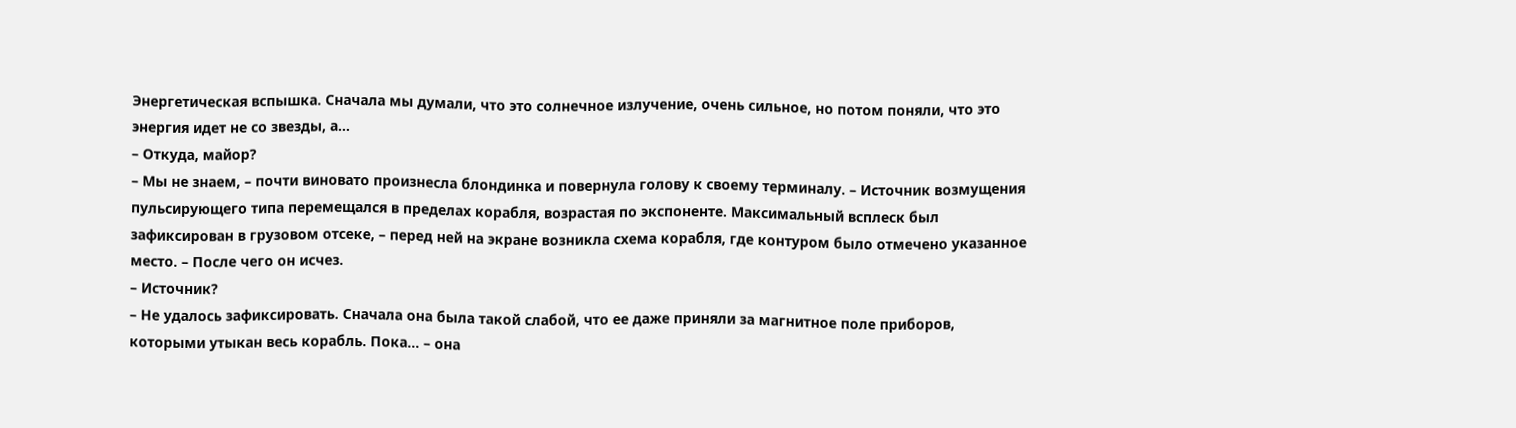Энергетическая вспышка. Сначала мы думали, что это солнечное излучение, очень сильное, но потом поняли, что это энергия идет не со звезды, а…
– Откуда, майор?
– Мы не знаем, – почти виновато произнесла блондинка и повернула голову к своему терминалу. – Источник возмущения пульсирующего типа перемещался в пределах корабля, возрастая по экспоненте. Максимальный всплеск был зафиксирован в грузовом отсеке, – перед ней на экране возникла схема корабля, где контуром было отмечено указанное место. – После чего он исчез.
– Источник?
– Не удалось зафиксировать. Сначала она была такой слабой, что ее даже приняли за магнитное поле приборов, которыми утыкан весь корабль. Пока… – она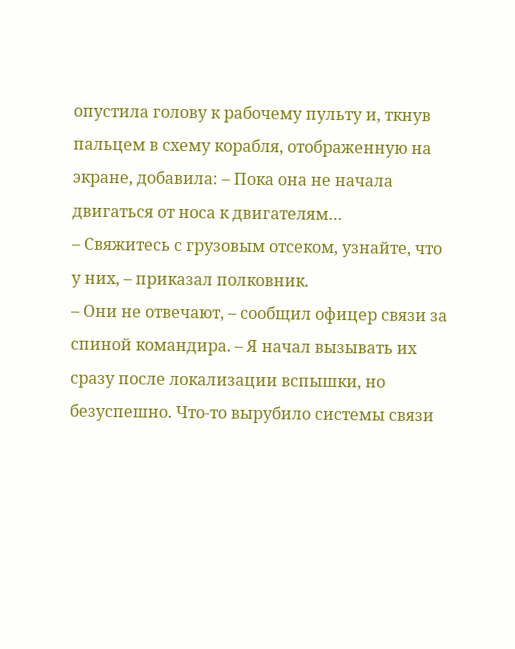опустила голову к рабочему пульту и, ткнув пальцем в схему корабля, отображенную на экране, добавила: – Пока она не начала двигаться от носа к двигателям…
– Свяжитесь с грузовым отсеком, узнайте, что у них, – приказал полковник.
– Они не отвечают, – сообщил офицер связи за спиной командира. – Я начал вызывать их сразу после локализации вспышки, но безуспешно. Что‑то вырубило системы связи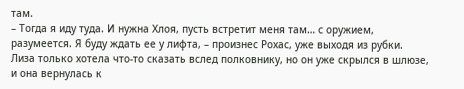там.
– Тогда я иду туда. И нужна Хлоя, пусть встретит меня там… с оружием, разумеется. Я буду ждать ее у лифта, – произнес Рохас, уже выходя из рубки.
Лиза только хотела что‑то сказать вслед полковнику, но он уже скрылся в шлюзе, и она вернулась к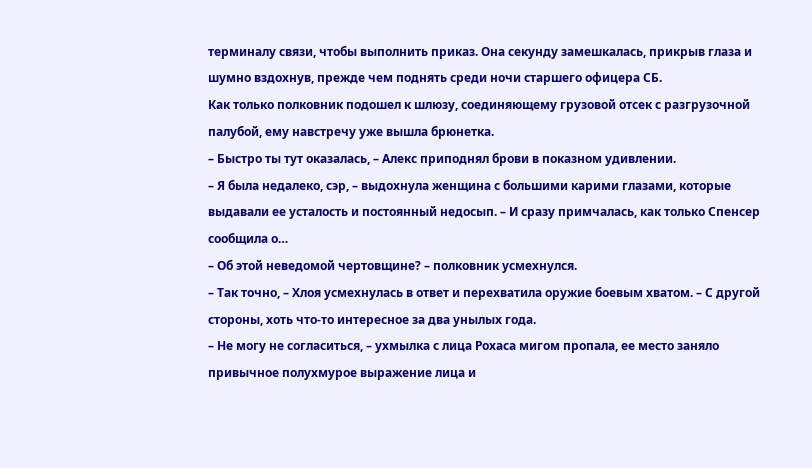терминалу связи, чтобы выполнить приказ. Она секунду замешкалась, прикрыв глаза и шумно вздохнув, прежде чем поднять среди ночи старшего офицера СБ.
Как только полковник подошел к шлюзу, соединяющему грузовой отсек с разгрузочной палубой, ему навстречу уже вышла брюнетка.
– Быстро ты тут оказалась, – Алекс приподнял брови в показном удивлении.
– Я была недалеко, сэр, – выдохнула женщина с большими карими глазами, которые выдавали ее усталость и постоянный недосып. – И сразу примчалась, как только Спенсер сообщила о…
– Об этой неведомой чертовщине? – полковник усмехнулся.
– Так точно, – Хлоя усмехнулась в ответ и перехватила оружие боевым хватом. – С другой стороны, хоть что‑то интересное за два унылых года.
– Не могу не согласиться, – ухмылка с лица Рохаса мигом пропала, ее место заняло привычное полухмурое выражение лица и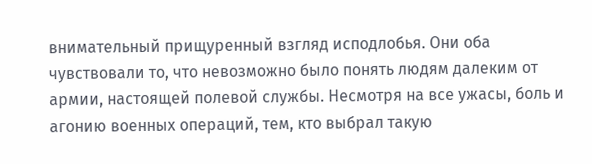внимательный прищуренный взгляд исподлобья. Они оба чувствовали то, что невозможно было понять людям далеким от армии, настоящей полевой службы. Несмотря на все ужасы, боль и агонию военных операций, тем, кто выбрал такую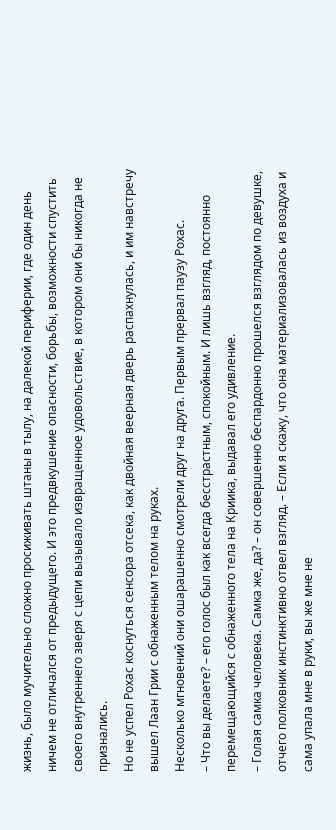жизнь, было мучительно сложно просиживать штаны в тылу, на далекой периферии, где один день ничем не отличался от предыдущего. И это предвкушение опасности, борьбы, возможности спустить своего внутреннего зверя с цепи вызывало извращенное удовольствие, в котором они бы никогда не признались.
Но не успел Рохас коснуться сенсора отсека, как двойная веерная дверь распахнулась, и им навстречу вышел Лаан Грии с обнаженным телом на руках.
Несколько мгновений они ошарашенно смотрели друг на друга. Первым прервал паузу Рохас.
– Что вы делаете? – его голос был как всегда бесстрастным, спокойным. И лишь взгляд, постоянно перемещающийся с обнаженного тела на Криика, выдавал его удивление.
– Голая самка человека. Самка же, да? – он совершенно беспардонно прошелся взглядом по девушке, отчего полковник инстинктивно отвел взгляд. – Если я скажу, что она материализовалась из воздуха и сама упала мне в руки, вы же мне не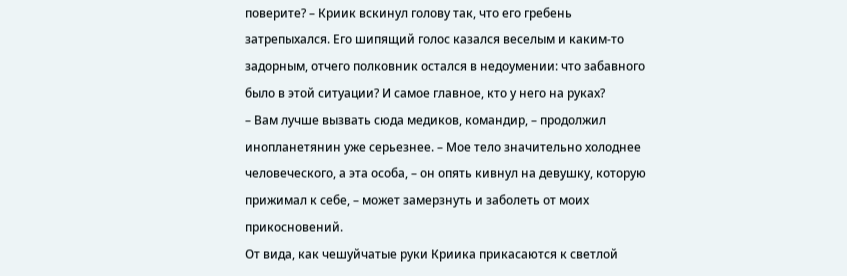поверите? – Криик вскинул голову так, что его гребень затрепыхался. Его шипящий голос казался веселым и каким‑то задорным, отчего полковник остался в недоумении: что забавного было в этой ситуации? И самое главное, кто у него на руках?
– Вам лучше вызвать сюда медиков, командир, – продолжил инопланетянин уже серьезнее. – Мое тело значительно холоднее человеческого, а эта особа, – он опять кивнул на девушку, которую прижимал к себе, – может замерзнуть и заболеть от моих прикосновений.
От вида, как чешуйчатые руки Криика прикасаются к светлой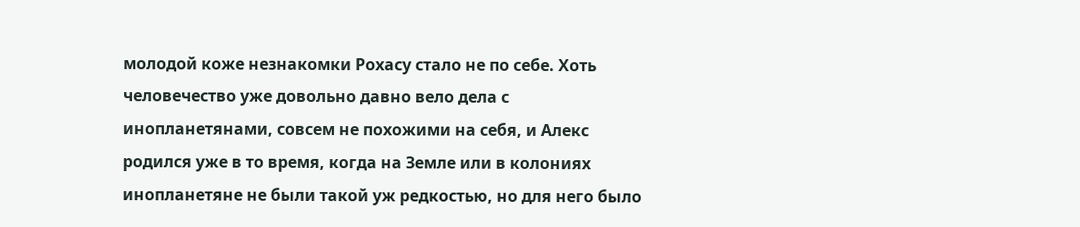молодой коже незнакомки Рохасу стало не по себе. Хоть человечество уже довольно давно вело дела с инопланетянами, совсем не похожими на себя, и Алекс родился уже в то время, когда на Земле или в колониях инопланетяне не были такой уж редкостью, но для него было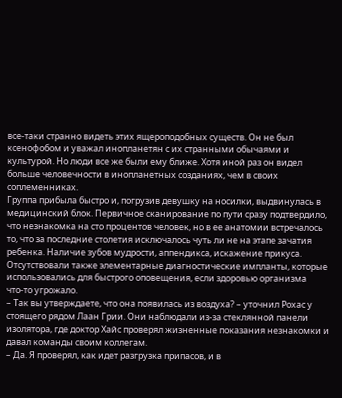все‑таки странно видеть этих ящероподобных существ. Он не был ксенофобом и уважал инопланетян с их странными обычаями и культурой. Но люди все же были ему ближе. Хотя иной раз он видел больше человечности в инопланетных созданиях, чем в своих соплеменниках.
Группа прибыла быстро и, погрузив девушку на носилки, выдвинулась в медицинский блок. Первичное сканирование по пути сразу подтвердило, что незнакомка на сто процентов человек, но в ее анатомии встречалось то, что за последние столетия исключалось чуть ли не на этапе зачатия ребенка. Наличие зубов мудрости, аппендикса, искажение прикуса. Отсутствовали также элементарные диагностические импланты, которые использовались для быстрого оповещения, если здоровью организма что‑то угрожало.
– Так вы утверждаете, что она появилась из воздуха? – уточнил Рохас у стоящего рядом Лаан Грии. Они наблюдали из‑за стеклянной панели изолятора, где доктор Хайс проверял жизненные показания незнакомки и давал команды своим коллегам.
– Да. Я проверял, как идет разгрузка припасов, и в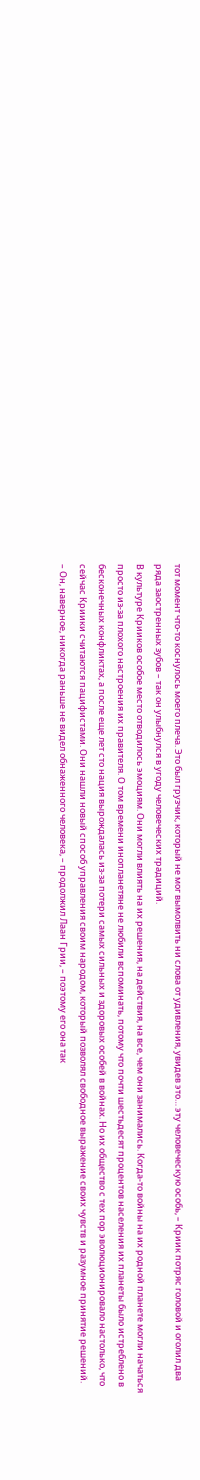тот момент что‑то коснулось моего плеча. Это был грузчик, который не мог вымолвить ни слова от удивления, увидев это… эту человеческую особь, – Криик потряс головой и оголил два ряда заостренных зубов – так он улыбнулся в угоду человеческих традиций.
В культуре Крииков особое место отводилось эмоциям. Они могли влиять на их решения, на действия, на все, чем они занимались. Когда‑то войны на их родной планете могли начаться просто из‑за плохого настроения их правителя. О том времени инопланетяне не любили вспоминать, потому что почти шестьдесят процентов населения их планеты было истреблено в бесконечных конфликтах, а после еще лет сто нация вырождалась из‑за потери самых сильных и здоровых особей в войнах. Но их общество с тех пор эволюционировало настолько, что сейчас Криики считаются пацифистами. Они нашли новый способ управления своим народом, который позволял свободное выражение своих чувств и разумное принятие решений.
– Он, наверное, никогда раньше не видел обнаженного человека, – продолжил Лаан Грии, – поэтому его она так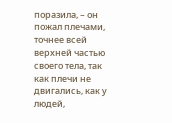поразила, – он пожал плечами, точнее всей верхней частью своего тела, так как плечи не двигались, как у людей,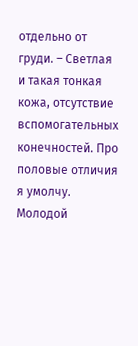отдельно от груди. – Светлая и такая тонкая кожа, отсутствие вспомогательных конечностей. Про половые отличия я умолчу. Молодой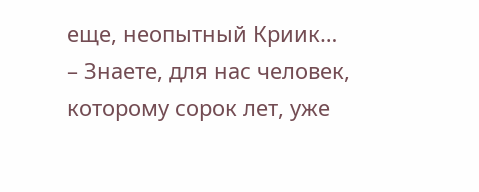еще, неопытный Криик…
– Знаете, для нас человек, которому сорок лет, уже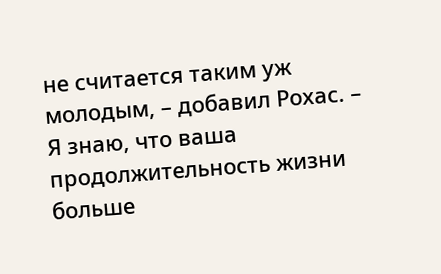не считается таким уж молодым, – добавил Рохас. – Я знаю, что ваша продолжительность жизни больше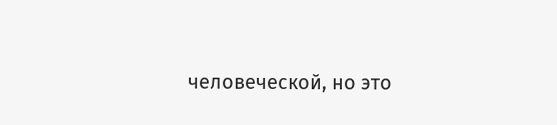человеческой, но это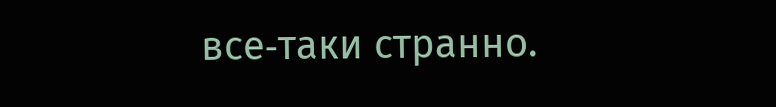все‑таки странно.